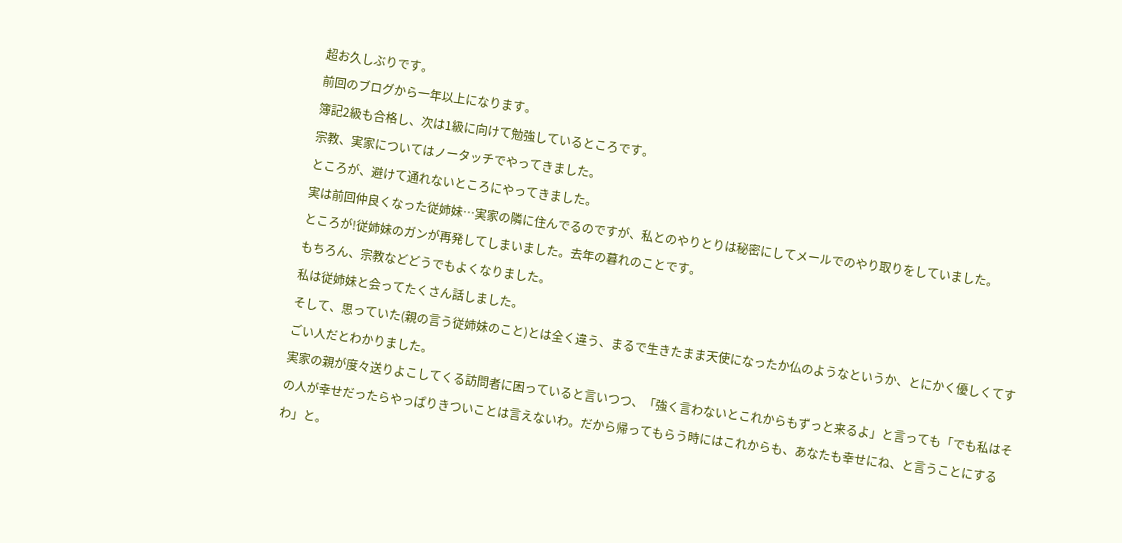超お久しぶりです。
前回のブログから一年以上になります。
簿記2級も合格し、次は1級に向けて勉強しているところです。
宗教、実家についてはノータッチでやってきました。
ところが、避けて通れないところにやってきました。
実は前回仲良くなった従姉妹…実家の隣に住んでるのですが、私とのやりとりは秘密にしてメールでのやり取りをしていました。
ところが!従姉妹のガンが再発してしまいました。去年の暮れのことです。
もちろん、宗教などどうでもよくなりました。
私は従姉妹と会ってたくさん話しました。
そして、思っていた(親の言う従姉妹のこと)とは全く違う、まるで生きたまま天使になったか仏のようなというか、とにかく優しくてすごい人だとわかりました。
実家の親が度々送りよこしてくる訪問者に困っていると言いつつ、「強く言わないとこれからもずっと来るよ」と言っても「でも私はその人が幸せだったらやっぱりきついことは言えないわ。だから帰ってもらう時にはこれからも、あなたも幸せにね、と言うことにするわ」と。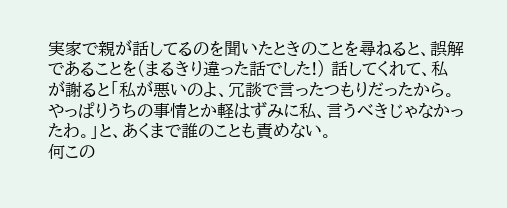実家で親が話してるのを聞いたときのことを尋ねると、誤解であることを(まるきり違った話でした!) 話してくれて、私が謝ると「私が悪いのよ、冗談で言ったつもりだったから。やっぱりうちの事情とか軽はずみに私、言うべきじゃなかったわ。」と、あくまで誰のことも責めない。
何この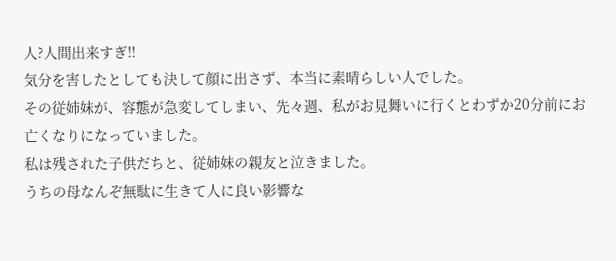人?人間出来すぎ!!
気分を害したとしても決して顔に出さず、本当に素晴らしい人でした。
その従姉妹が、容態が急変してしまい、先々週、私がお見舞いに行くとわずか20分前にお亡くなりになっていました。
私は残された子供だちと、従姉妹の親友と泣きました。
うちの母なんぞ無駄に生きて人に良い影響な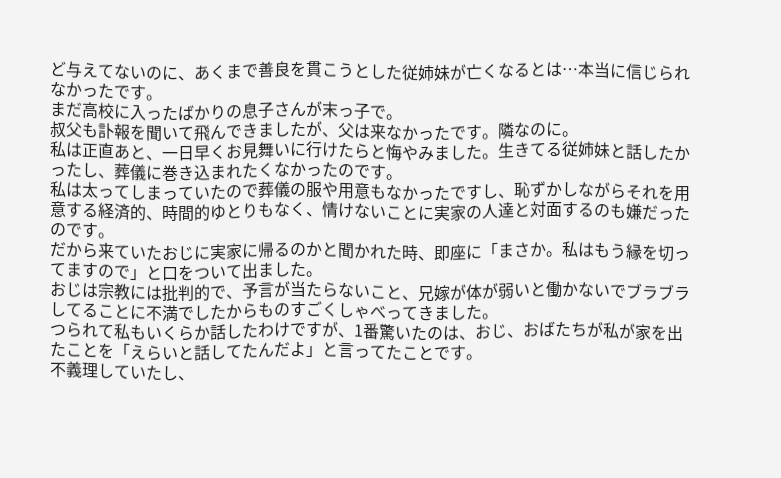ど与えてないのに、あくまで善良を貫こうとした従姉妹が亡くなるとは…本当に信じられなかったです。
まだ高校に入ったばかりの息子さんが末っ子で。
叔父も訃報を聞いて飛んできましたが、父は来なかったです。隣なのに。
私は正直あと、一日早くお見舞いに行けたらと悔やみました。生きてる従姉妹と話したかったし、葬儀に巻き込まれたくなかったのです。
私は太ってしまっていたので葬儀の服や用意もなかったですし、恥ずかしながらそれを用意する経済的、時間的ゆとりもなく、情けないことに実家の人達と対面するのも嫌だったのです。
だから来ていたおじに実家に帰るのかと聞かれた時、即座に「まさか。私はもう縁を切ってますので」と口をついて出ました。
おじは宗教には批判的で、予言が当たらないこと、兄嫁が体が弱いと働かないでブラブラしてることに不満でしたからものすごくしゃべってきました。
つられて私もいくらか話したわけですが、1番驚いたのは、おじ、おばたちが私が家を出たことを「えらいと話してたんだよ」と言ってたことです。
不義理していたし、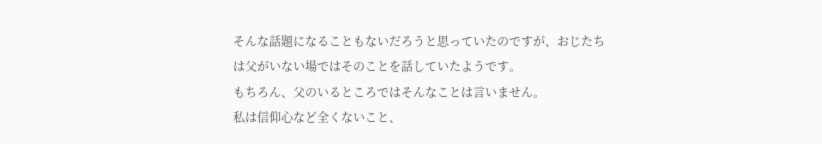そんな話題になることもないだろうと思っていたのですが、おじたちは父がいない場ではそのことを話していたようです。
もちろん、父のいるところではそんなことは言いません。
私は信仰心など全くないこと、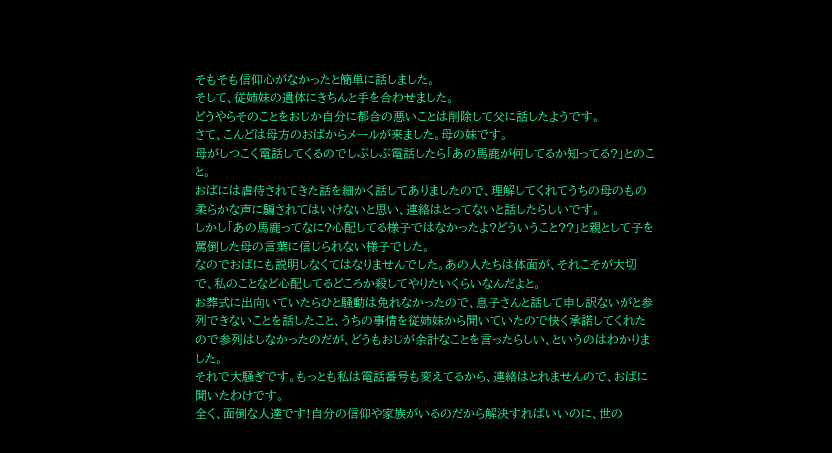そもそも信仰心がなかったと簡単に話しました。
そして、従姉妹の遺体にきちんと手を合わせました。
どうやらそのことをおじか自分に都合の悪いことは削除して父に話したようです。
さて、こんどは母方のおばからメールが来ました。母の妹です。
母がしつこく電話してくるのでしぶしぶ電話したら「あの馬鹿が何してるか知ってる?」とのこと。
おばには虐待されてきた話を細かく話してありましたので、理解してくれてうちの母のもの柔らかな声に騙されてはいけないと思い、連絡はとってないと話したらしいです。
しかし「あの馬鹿ってなに?心配してる様子ではなかったよ?どういうこと??」と親として子を罵倒した母の言葉に信じられない様子でした。
なのでおばにも説明しなくてはなりませんでした。あの人たちは体面が、それこそが大切で、私のことなど心配してるどころか殺してやりたいくらいなんだよと。
お葬式に出向いていたらひと騒動は免れなかったので、息子さんと話して申し訳ないがと参列できないことを話したこと、うちの事情を従姉妹から聞いていたので快く承諾してくれたので参列はしなかったのだが、どうもおじが余計なことを言ったらしい、というのはわかりました。
それで大騒ぎです。もっとも私は電話番号も変えてるから、連絡はとれませんので、おばに聞いたわけです。
全く、面倒な人達です!自分の信仰や家族がいるのだから解決すればいいのに、世の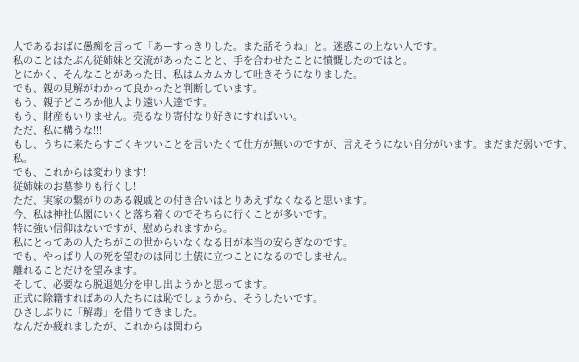人であるおばに愚痴を言って「あーすっきりした。また話そうね」と。迷惑この上ない人です。
私のことはたぶん従姉妹と交流があったことと、手を合わせたことに憤慨したのではと。
とにかく、そんなことがあった日、私はムカムカして吐きそうになりました。
でも、親の見解がわかって良かったと判断しています。
もう、親子どころか他人より遠い人達です。
もう、財産もいりません。売るなり寄付なり好きにすればいい。
ただ、私に構うな!!!
もし、うちに来たらすごくキツいことを言いたくて仕方が無いのですが、言えそうにない自分がいます。まだまだ弱いです、私。
でも、これからは変わります!
従姉妹のお墓参りも行くし!
ただ、実家の繋がりのある親戚との付き合いはとりあえずなくなると思います。
今、私は神社仏閣にいくと落ち着くのでそちらに行くことが多いです。
特に強い信仰はないですが、慰められますから。
私にとってあの人たちがこの世からいなくなる日が本当の安らぎなのです。
でも、やっぱり人の死を望むのは同じ土俵に立つことになるのでしません。
離れることだけを望みます。
そして、必要なら脱退処分を申し出ようかと思ってます。
正式に除籍すればあの人たちには恥でしょうから、そうしたいです。
ひさしぶりに「解毒」を借りてきました。
なんだか疲れましたが、これからは関わら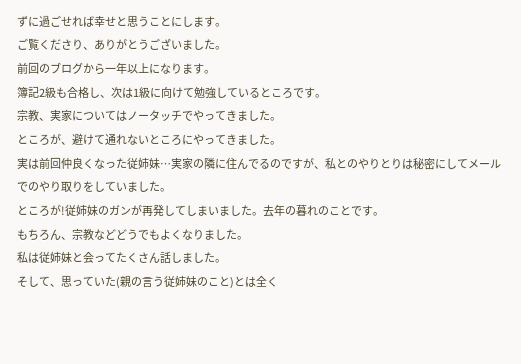ずに過ごせれば幸せと思うことにします。
ご覧くださり、ありがとうございました。
前回のブログから一年以上になります。
簿記2級も合格し、次は1級に向けて勉強しているところです。
宗教、実家についてはノータッチでやってきました。
ところが、避けて通れないところにやってきました。
実は前回仲良くなった従姉妹…実家の隣に住んでるのですが、私とのやりとりは秘密にしてメールでのやり取りをしていました。
ところが!従姉妹のガンが再発してしまいました。去年の暮れのことです。
もちろん、宗教などどうでもよくなりました。
私は従姉妹と会ってたくさん話しました。
そして、思っていた(親の言う従姉妹のこと)とは全く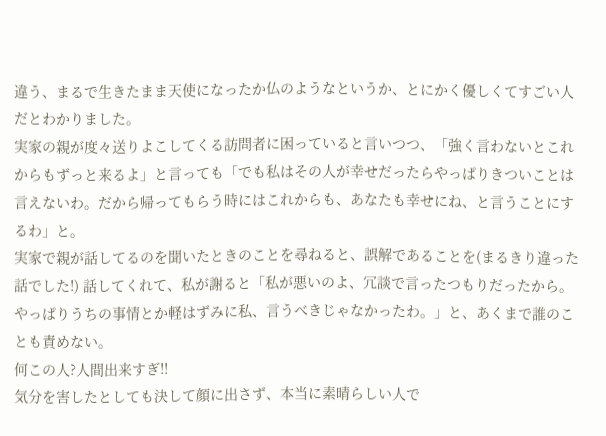違う、まるで生きたまま天使になったか仏のようなというか、とにかく優しくてすごい人だとわかりました。
実家の親が度々送りよこしてくる訪問者に困っていると言いつつ、「強く言わないとこれからもずっと来るよ」と言っても「でも私はその人が幸せだったらやっぱりきついことは言えないわ。だから帰ってもらう時にはこれからも、あなたも幸せにね、と言うことにするわ」と。
実家で親が話してるのを聞いたときのことを尋ねると、誤解であることを(まるきり違った話でした!) 話してくれて、私が謝ると「私が悪いのよ、冗談で言ったつもりだったから。やっぱりうちの事情とか軽はずみに私、言うべきじゃなかったわ。」と、あくまで誰のことも責めない。
何この人?人間出来すぎ!!
気分を害したとしても決して顔に出さず、本当に素晴らしい人で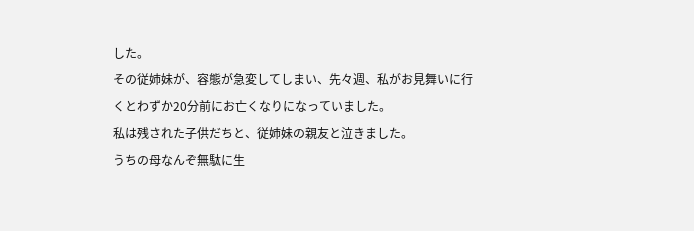した。
その従姉妹が、容態が急変してしまい、先々週、私がお見舞いに行くとわずか20分前にお亡くなりになっていました。
私は残された子供だちと、従姉妹の親友と泣きました。
うちの母なんぞ無駄に生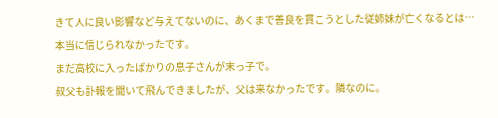きて人に良い影響など与えてないのに、あくまで善良を貫こうとした従姉妹が亡くなるとは…本当に信じられなかったです。
まだ高校に入ったばかりの息子さんが末っ子で。
叔父も訃報を聞いて飛んできましたが、父は来なかったです。隣なのに。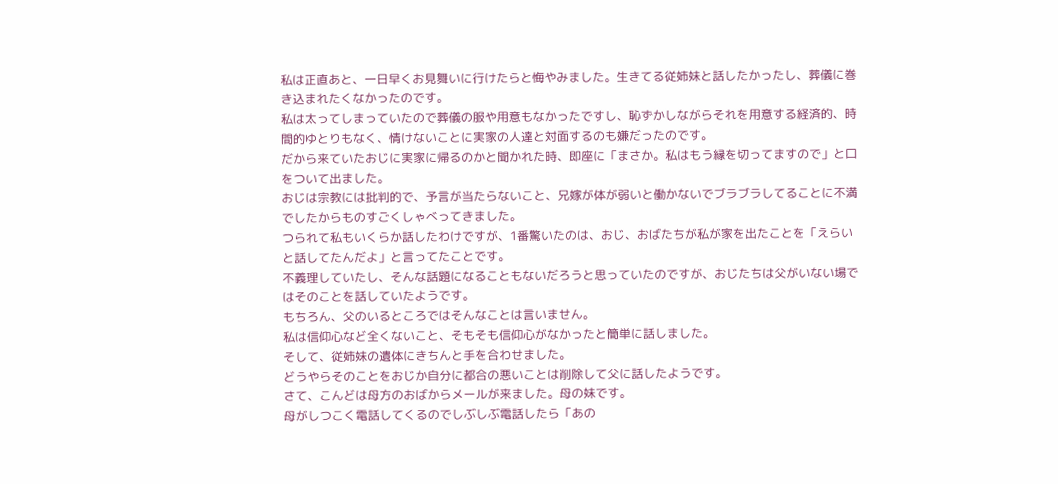私は正直あと、一日早くお見舞いに行けたらと悔やみました。生きてる従姉妹と話したかったし、葬儀に巻き込まれたくなかったのです。
私は太ってしまっていたので葬儀の服や用意もなかったですし、恥ずかしながらそれを用意する経済的、時間的ゆとりもなく、情けないことに実家の人達と対面するのも嫌だったのです。
だから来ていたおじに実家に帰るのかと聞かれた時、即座に「まさか。私はもう縁を切ってますので」と口をついて出ました。
おじは宗教には批判的で、予言が当たらないこと、兄嫁が体が弱いと働かないでブラブラしてることに不満でしたからものすごくしゃべってきました。
つられて私もいくらか話したわけですが、1番驚いたのは、おじ、おばたちが私が家を出たことを「えらいと話してたんだよ」と言ってたことです。
不義理していたし、そんな話題になることもないだろうと思っていたのですが、おじたちは父がいない場ではそのことを話していたようです。
もちろん、父のいるところではそんなことは言いません。
私は信仰心など全くないこと、そもそも信仰心がなかったと簡単に話しました。
そして、従姉妹の遺体にきちんと手を合わせました。
どうやらそのことをおじか自分に都合の悪いことは削除して父に話したようです。
さて、こんどは母方のおばからメールが来ました。母の妹です。
母がしつこく電話してくるのでしぶしぶ電話したら「あの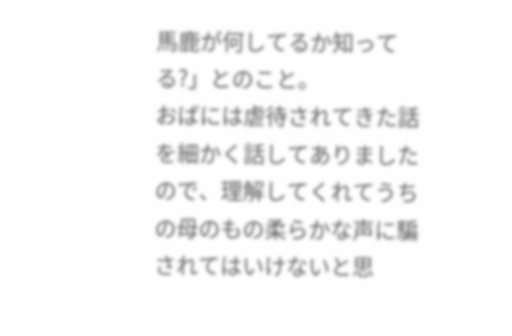馬鹿が何してるか知ってる?」とのこと。
おばには虐待されてきた話を細かく話してありましたので、理解してくれてうちの母のもの柔らかな声に騙されてはいけないと思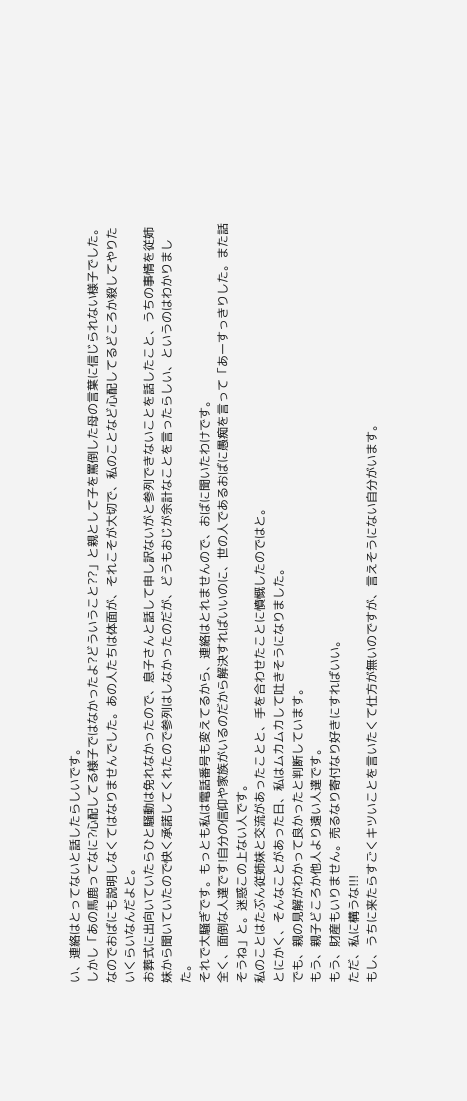い、連絡はとってないと話したらしいです。
しかし「あの馬鹿ってなに?心配してる様子ではなかったよ?どういうこと??」と親として子を罵倒した母の言葉に信じられない様子でした。
なのでおばにも説明しなくてはなりませんでした。あの人たちは体面が、それこそが大切で、私のことなど心配してるどころか殺してやりたいくらいなんだよと。
お葬式に出向いていたらひと騒動は免れなかったので、息子さんと話して申し訳ないがと参列できないことを話したこと、うちの事情を従姉妹から聞いていたので快く承諾してくれたので参列はしなかったのだが、どうもおじが余計なことを言ったらしい、というのはわかりました。
それで大騒ぎです。もっとも私は電話番号も変えてるから、連絡はとれませんので、おばに聞いたわけです。
全く、面倒な人達です!自分の信仰や家族がいるのだから解決すればいいのに、世の人であるおばに愚痴を言って「あーすっきりした。また話そうね」と。迷惑この上ない人です。
私のことはたぶん従姉妹と交流があったことと、手を合わせたことに憤慨したのではと。
とにかく、そんなことがあった日、私はムカムカして吐きそうになりました。
でも、親の見解がわかって良かったと判断しています。
もう、親子どころか他人より遠い人達です。
もう、財産もいりません。売るなり寄付なり好きにすればいい。
ただ、私に構うな!!!
もし、うちに来たらすごくキツいことを言いたくて仕方が無いのですが、言えそうにない自分がいます。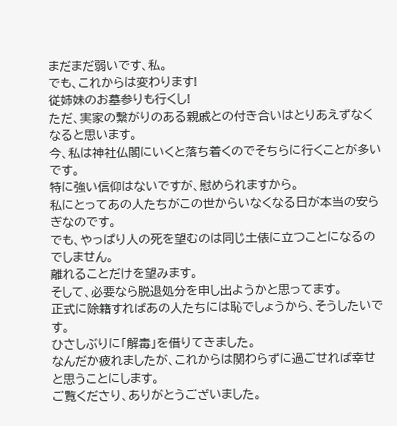まだまだ弱いです、私。
でも、これからは変わります!
従姉妹のお墓参りも行くし!
ただ、実家の繋がりのある親戚との付き合いはとりあえずなくなると思います。
今、私は神社仏閣にいくと落ち着くのでそちらに行くことが多いです。
特に強い信仰はないですが、慰められますから。
私にとってあの人たちがこの世からいなくなる日が本当の安らぎなのです。
でも、やっぱり人の死を望むのは同じ土俵に立つことになるのでしません。
離れることだけを望みます。
そして、必要なら脱退処分を申し出ようかと思ってます。
正式に除籍すればあの人たちには恥でしょうから、そうしたいです。
ひさしぶりに「解毒」を借りてきました。
なんだか疲れましたが、これからは関わらずに過ごせれば幸せと思うことにします。
ご覧くださり、ありがとうございました。